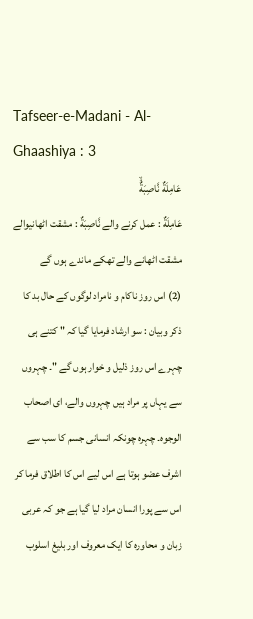Tafseer-e-Madani - Al-Ghaashiya : 3
عَامِلَةٌ نَّاصِبَةٌۙ
عَامِلَةٌ : عمل کرنے والے نَّاصِبَةٌ : مشقت اٹھانیوالے
مشقت اٹھانے والے تھکے ماندے ہوں گے
(2) اس روز ناکام و نامراد لوگوں کے حال بد کا ذکر وبیان : سو ارشاد فرمایا گیا کہ " کتنے ہی چہرے اس روز ذلیل و خوار ہوں گے "۔ چہروں سے یہاں پر مراد ہیں چہروں والے، ای اصحاب الوجوہ۔ چہرہ چونکہ انسانی جسم کا سب سے اشرف عضو ہوتا ہے اس لیے اس کا اطلاق فرما کر اس سے پورا انسان مراد لیا گیا ہے جو کہ عربی زبان و محاورہ کا ایک معروف اور بلیغ اسلوب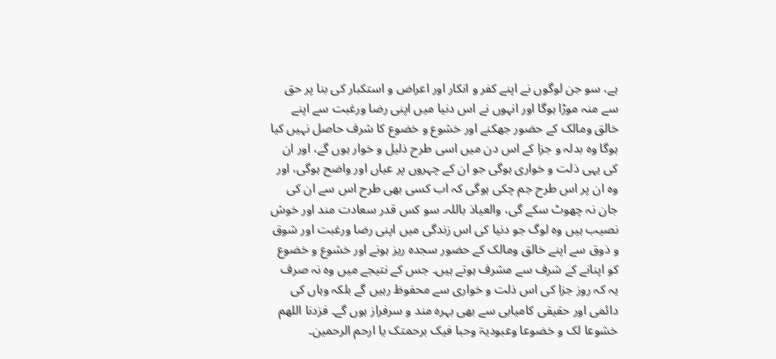ہے، سو جن لوگوں نے اپنے کفر و انکار اور اعراض و استکبار کی بنا پر حق سے منہ موڑا ہوگا اور انہوں نے اس دنیا میں اپنی رضا ورغبت سے اپنے خالق ومالک کے حضور جھکنے اور خشوع و خضوع کا شرف حاصل نہیں کیا ہوگا وہ بدلہ و جزا کے اس دن میں اسی طرح ذلیل و خوار ہوں گے، اور ان کی یہی ذلت و خواری ہوگی جو ان کے چہروں پر عیاں اور واضح ہوگی، اور وہ ان پر اس طرح جم چکی ہوگی کہ اب کسی بھی طرح اس سے ان کی جان نہ چھوٹ سکے گی، والعیاذ باللہ۔ سو کس قدر سعادت مند اور خوش نصیب ہیں وہ لوگ جو دنیا کی اس زندگی میں اپنی رضا ورغبت اور شوق و ذوق سے اپنے خالق ومالک کے حضور سجدہ ریز ہونے اور خشوع و خضوع کو اپنانے کے شرف سے مشرف ہوتے ہیں۔ جس کے نتیجے میں وہ نہ صرف یہ کہ روز جزا کی اس ذلت و خواری سے محفوظ رہیں گے بلکہ وہاں کی دائمی اور حقیقی کامیابی سے بھی بہرہ مند و سرفراز ہوں گے۔ فزدنا اللھم خشوعا لک و خضوعا وعبودیۃ وحبا فیک برحمتک یا ارحم الرحمین۔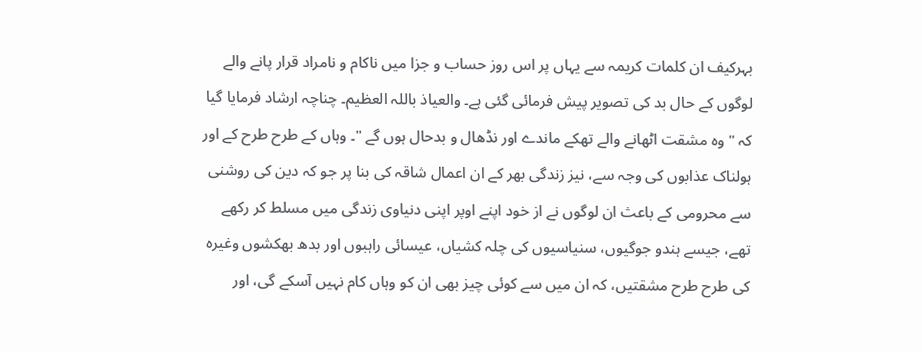بہرکیف ان کلمات کریمہ سے یہاں پر اس روز حساب و جزا میں ناکام و نامراد قرار پانے والے لوگوں کے حال بد کی تصویر پیش فرمائی گئی ہے۔ والعیاذ باللہ العظیم۔ چناچہ ارشاد فرمایا گیا کہ " وہ مشقت اٹھانے والے تھکے ماندے اور نڈھال و بدحال ہوں گے "۔ وہاں کے طرح طرح کے اور ہولناک عذابوں کی وجہ سے، نیز زندگی بھر کے ان اعمال شاقہ کی بنا پر جو کہ دین کی روشنی سے محرومی کے باعث ان لوگوں نے از خود اپنے اوپر اپنی دنیاوی زندگی میں مسلط کر رکھے تھے، جیسے ہندو جوگیوں، سنیاسیوں کی چلہ کشیاں، عیسائی راہبوں اور بدھ بھکشوں وغیرہ کی طرح طرح مشقتیں، کہ ان میں سے کوئی چیز بھی ان کو وہاں کام نہیں آسکے گی، اور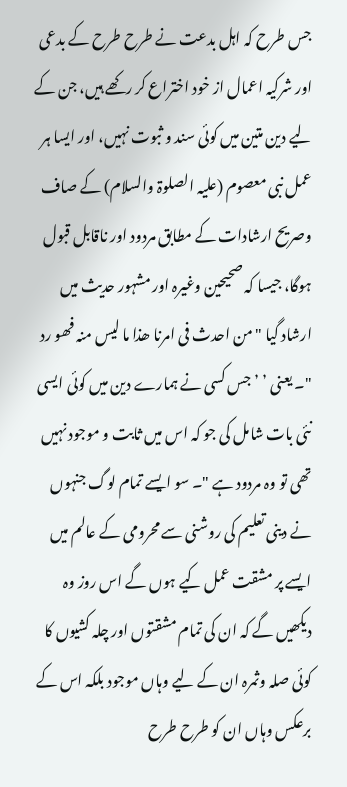جس طرح کہ اہل بدعت نے طرح طرح کے بدعی اور شرکیہ اعمال از خود اختراع کر رکھے ہیں، جن کے لیے دین متین میں کوئی سند و ثبوت نہیں، اور ایسا ہر عمل نبی معصوم (علیہ الصلوۃ والسلام) کے صاف وصریح ارشادات کے مطابق مردود اور ناقابل قبول ہوگا، جیسا کہ صحیحین وغیرہ اور مشہور حدیث میں ارشاد گیا " من احدث فی امرنا ھذا ما لیس منہ فھو رد "۔ یعنی ’ ’ جس کسی نے ہمارے دین میں کوئی ایسی نئی بات شامل کی جو کہ اس میں ثابت و موجود نہیں تھی تو وہ مردود ہے "۔ سو ایسے تمام لوگ جنہوں نے دینی تعلیم کی روشنی سے محرومی کے عالم میں ایسے پر مشقت عمل کیے ہوں گے اس روز وہ دیکھیں گے کہ ان کی تمام مشقتوں اور چلہ کشیوں کا کوئی صلہ وثمرہ ان کے لیے وہاں موجود بلکہ اس کے برعکس وہاں ان کو طرح طرح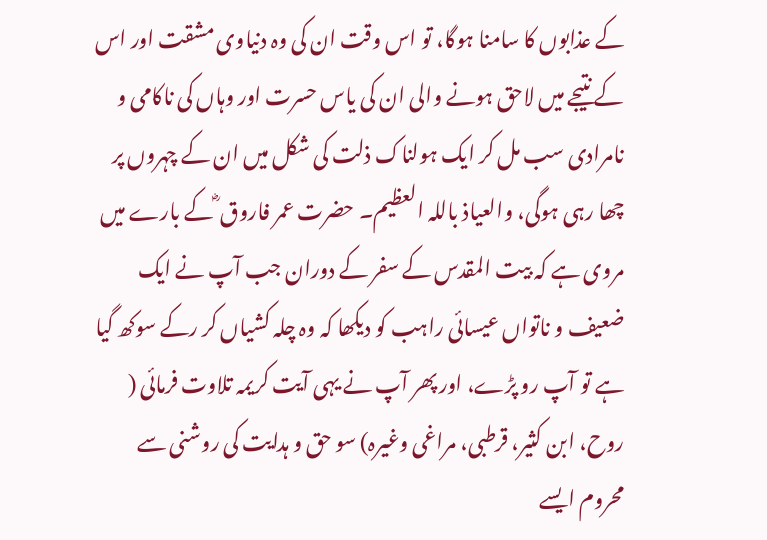کے عذابوں کا سامنا ہوگا، تو اس وقت ان کی وہ دنیاوی مشقت اور اس کے نتیجے میں لاحق ہونے والی ان کی یاس حسرت اور وہاں کی ناکامی و نامرادی سب مل کر ایک ہولناک ذلت کی شکل میں ان کے چہروں پر چھا رہی ہوگی، والعیاذ باللہ العظیم۔ حضرت عمر فاروق ؓ کے بارے میں مروی ہے کہ بیت المقدس کے سفر کے دوران جب آپ نے ایک ضعیف و ناتواں عیسائی راہب کو دیکھا کہ وہ چلہ کشیاں کر رکے سوکھ گیا ہے تو آپ رو پڑے، اور پھر آپ نے یہی آیت کریمہ تلاوت فرمائی ( روح، ابن کثیر، قرطبی، مراغی وغیرہ) سو حق و ہدایت کی روشنی سے محروم ایسے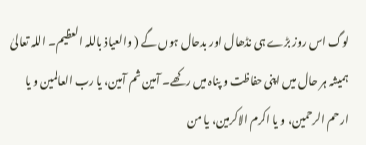لوگ اس روز بڑے ہی نڈھال اور بدحال ہوں گے ( والعیاذ باللہ العظیم۔ اللہ تعالیٰ ہمیشہ ہر حال میں اپنی حفاظت و پناہ میں رکھے۔ آمین ثم آمین، یا رب العالمین و یا ارحم الرحمین، و یا اکرم الاکرمین، یا من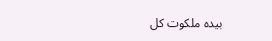بیدہ ملکوت کل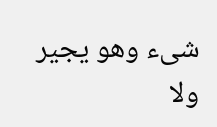شیء وھو یجیر ولا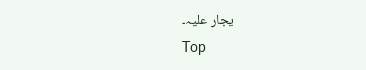یجار علیہ۔
Top